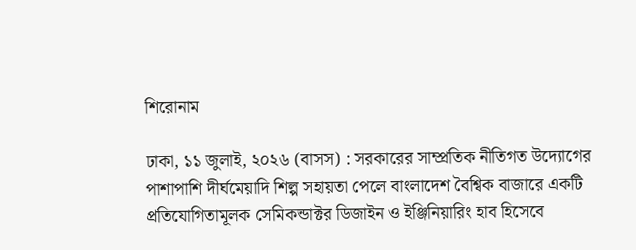শিরোনাম

ঢাকা, ১১ জুলাই, ২০২৬ (বাসস) : সরকারের সাম্প্রতিক নীতিগত উদ্যোগের পাশাপাশি দীর্ঘমেয়াদি শিল্প সহায়তা পেলে বাংলাদেশ বৈশ্বিক বাজারে একটি প্রতিযোগিতামূলক সেমিকন্ডাক্টর ডিজাইন ও ইঞ্জিনিয়ারিং হাব হিসেবে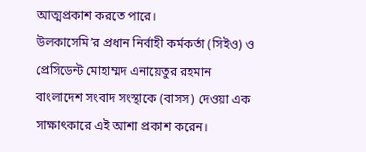আত্মপ্রকাশ করতে পারে।
উলকাসেমি’র প্রধান নির্বাহী কর্মকর্তা (সিইও) ও প্রেসিডেন্ট মোহাম্মদ এনায়েতুর রহমান বাংলাদেশ সংবাদ সংস্থাকে (বাসস) দেওয়া এক সাক্ষাৎকারে এই আশা প্রকাশ করেন।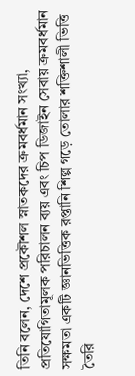তিনি বলেন, দেশে প্রকৌশল স্নাতকদের ক্রমবর্ধমান সংখ্যা, প্রতিযোগিতামূলক পরিচালন ব্যয় এবং চিপ ডিজাইন সেবায় ক্রমবর্ধমান সক্ষমতা একটি জ্ঞানভিত্তিক রপ্তানি শিল্প গড়ে তোলার শক্তিশালী ভিত্তি তৈরি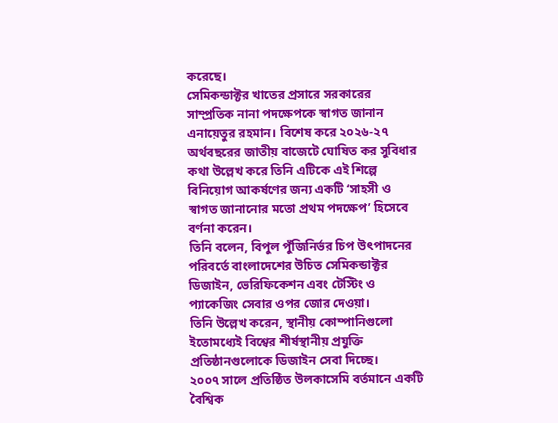করেছে।
সেমিকন্ডাক্টর খাতের প্রসারে সরকারের সাম্প্রতিক নানা পদক্ষেপকে স্বাগত জানান এনায়েতুর রহমান। বিশেষ করে ২০২৬-২৭ অর্থবছরের জাতীয় বাজেটে ঘোষিত কর সুবিধার কথা উল্লেখ করে তিনি এটিকে এই শিল্পে বিনিয়োগ আকর্ষণের জন্য একটি ‘সাহসী ও স্বাগত জানানোর মতো প্রথম পদক্ষেপ’ হিসেবে বর্ণনা করেন।
তিনি বলেন, বিপুল পুঁজিনির্ভর চিপ উৎপাদনের পরিবর্তে বাংলাদেশের উচিত সেমিকন্ডাক্টর ডিজাইন, ভেরিফিকেশন এবং টেস্টিং ও প্যাকেজিং সেবার ওপর জোর দেওয়া।
তিনি উল্লেখ করেন, স্থানীয় কোম্পানিগুলো ইতোমধ্যেই বিশ্বের শীর্ষস্থানীয় প্রযুক্তি প্রতিষ্ঠানগুলোকে ডিজাইন সেবা দিচ্ছে।
২০০৭ সালে প্রতিষ্ঠিত উলকাসেমি বর্তমানে একটি বৈশ্বিক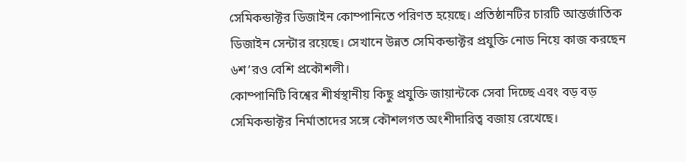সেমিকন্ডাক্টর ডিজাইন কোম্পানিতে পরিণত হয়েছে। প্রতিষ্ঠানটির চারটি আন্তর্জাতিক ডিজাইন সেন্টার রয়েছে। সেখানে উন্নত সেমিকন্ডাক্টর প্রযুক্তি নোড নিয়ে কাজ করছেন ৬শ’রও বেশি প্রকৌশলী।
কোম্পানিটি বিশ্বের শীর্ষস্থানীয় কিছু প্রযুক্তি জায়ান্টকে সেবা দিচ্ছে এবং বড় বড় সেমিকন্ডাক্টর নির্মাতাদের সঙ্গে কৌশলগত অংশীদারিত্ব বজায় রেখেছে।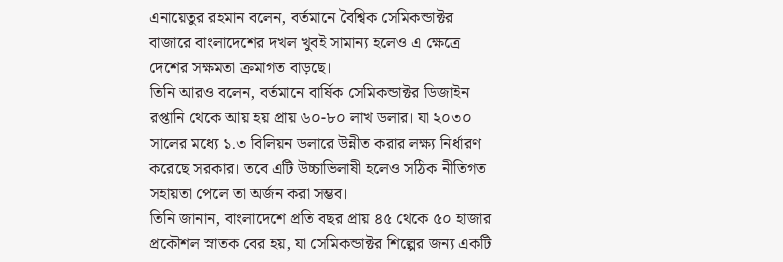এনায়েতুর রহমান বলেন, বর্তমানে বৈশ্বিক সেমিকন্ডাক্টর বাজারে বাংলাদেশের দখল খুবই সামান্য হলেও এ ক্ষেত্রে দেশের সক্ষমতা ক্রমাগত বাড়ছে।
তিনি আরও বলেন, বর্তমানে বার্ষিক সেমিকন্ডাক্টর ডিজাইন রপ্তানি থেকে আয় হয় প্রায় ৬০-৮০ লাখ ডলার। যা ২০৩০ সালের মধ্যে ১.৩ বিলিয়ন ডলারে উন্নীত করার লক্ষ্য নির্ধারণ করেছে সরকার। তবে এটি উচ্চাভিলাষী হলেও সঠিক নীতিগত সহায়তা পেলে তা অর্জন করা সম্ভব।
তিনি জানান, বাংলাদেশে প্রতি বছর প্রায় ৪৫ থেকে ৫০ হাজার প্রকৌশল স্নাতক বের হয়, যা সেমিকন্ডাক্টর শিল্পের জন্য একটি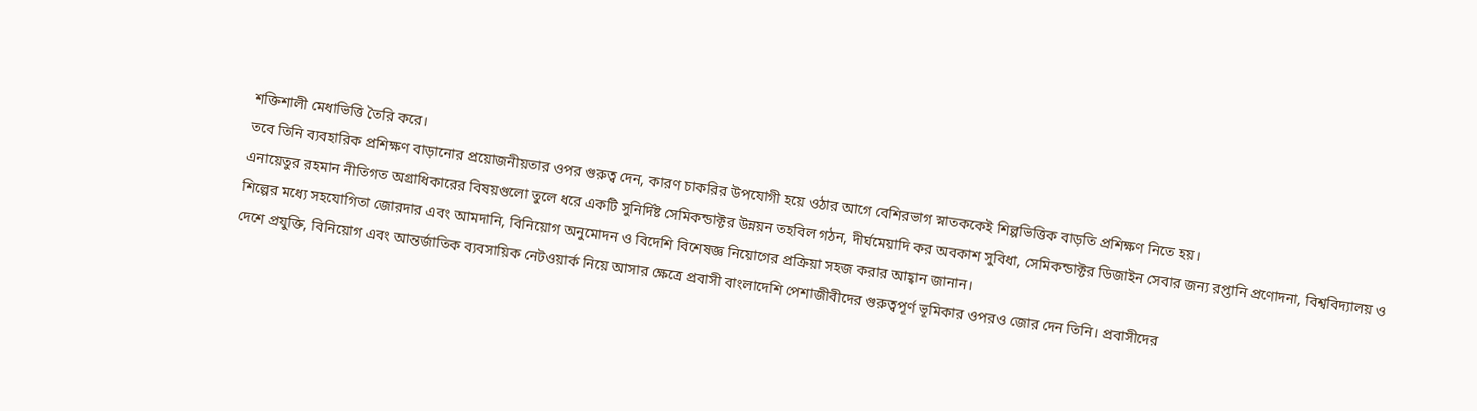শক্তিশালী মেধাভিত্তি তৈরি করে।
তবে তিনি ব্যবহারিক প্রশিক্ষণ বাড়ানোর প্রয়োজনীয়তার ওপর গুরুত্ব দেন, কারণ চাকরির উপযোগী হয়ে ওঠার আগে বেশিরভাগ স্নাতককেই শিল্পভিত্তিক বাড়তি প্রশিক্ষণ নিতে হয়।
এনায়েতুর রহমান নীতিগত অগ্রাধিকারের বিষয়গুলো তুলে ধরে একটি সুনির্দিষ্ট সেমিকন্ডাক্টর উন্নয়ন তহবিল গঠন, দীর্ঘমেয়াদি কর অবকাশ সুবিধা, সেমিকন্ডাক্টর ডিজাইন সেবার জন্য রপ্তানি প্রণোদনা, বিশ্ববিদ্যালয় ও শিল্পের মধ্যে সহযোগিতা জোরদার এবং আমদানি, বিনিয়োগ অনুমোদন ও বিদেশি বিশেষজ্ঞ নিয়োগের প্রক্রিয়া সহজ করার আহ্বান জানান।
দেশে প্রযুক্তি, বিনিয়োগ এবং আন্তর্জাতিক ব্যবসায়িক নেটওয়ার্ক নিয়ে আসার ক্ষেত্রে প্রবাসী বাংলাদেশি পেশাজীবীদের গুরুত্বপূর্ণ ভূমিকার ওপরও জোর দেন তিনি। প্রবাসীদের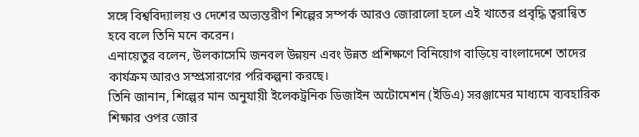সঙ্গে বিশ্ববিদ্যালয় ও দেশের অভ্যন্তরীণ শিল্পের সম্পর্ক আরও জোরালো হলে এই খাতের প্রবৃদ্ধি ত্বরান্বিত হবে বলে তিনি মনে করেন।
এনায়েতুর বলেন, উলকাসেমি জনবল উন্নয়ন এবং উন্নত প্রশিক্ষণে বিনিয়োগ বাড়িয়ে বাংলাদেশে তাদের কার্যক্রম আরও সম্প্রসারণের পরিকল্পনা করছে।
তিনি জানান, শিল্পের মান অনুযায়ী ইলেকট্রনিক ডিজাইন অটোমেশন (ইডিএ) সরঞ্জামের মাধ্যমে ব্যবহারিক শিক্ষার ওপর জোর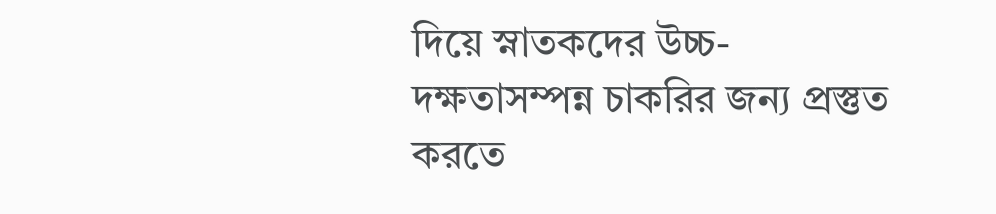দিয়ে স্নাতকদের উচ্চ-দক্ষতাসম্পন্ন চাকরির জন্য প্রস্তুত করতে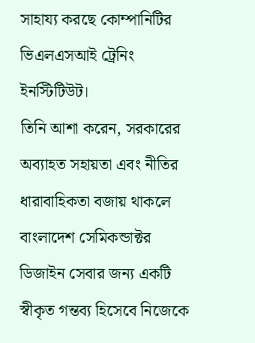সাহায্য করছে কোম্পানিটির ভিএলএসআই ট্রেনিং ইনস্টিটিউট।
তিনি আশা করেন, সরকারের অব্যাহত সহায়তা এবং নীতির ধারাবাহিকতা বজায় থাকলে বাংলাদেশ সেমিকন্ডাক্টর ডিজাইন সেবার জন্য একটি স্বীকৃত গন্তব্য হিসেবে নিজেকে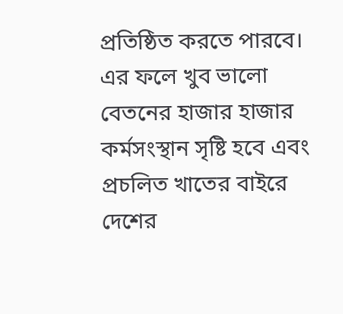প্রতিষ্ঠিত করতে পারবে। এর ফলে খুব ভালো বেতনের হাজার হাজার কর্মসংস্থান সৃষ্টি হবে এবং প্রচলিত খাতের বাইরে দেশের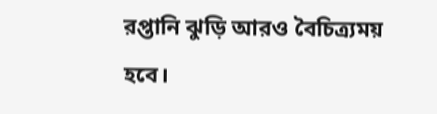রপ্তানি ঝুড়ি আরও বৈচিত্র্যময় হবে।